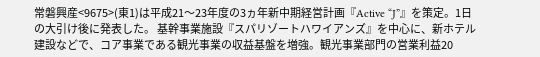常磐興産<9675>(東1)は平成21〜23年度の3ヵ年新中期経営計画『Active “J”』を策定。1日の大引け後に発表した。 基幹事業施設『スパリゾートハワイアンズ』を中心に、新ホテル建設などで、コア事業である観光事業の収益基盤を増強。観光事業部門の営業利益20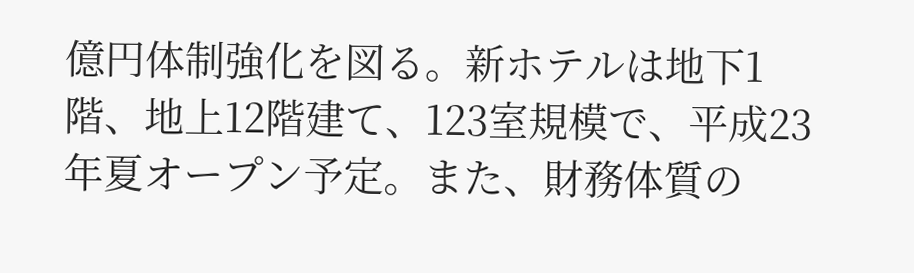億円体制強化を図る。新ホテルは地下1階、地上12階建て、123室規模で、平成23年夏オープン予定。また、財務体質の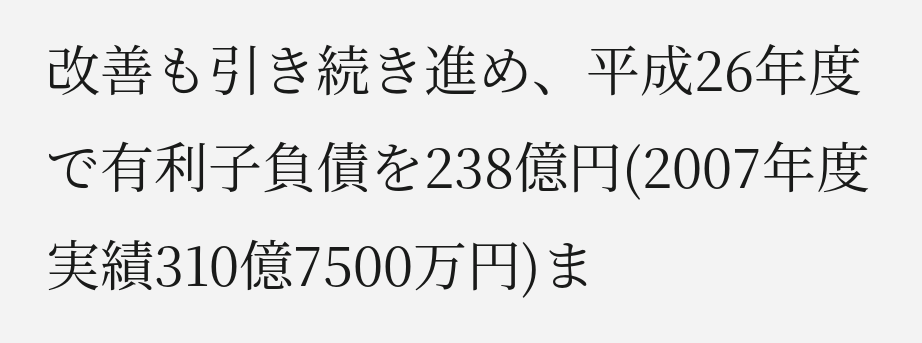改善も引き続き進め、平成26年度で有利子負債を238億円(2007年度実績310億7500万円)ま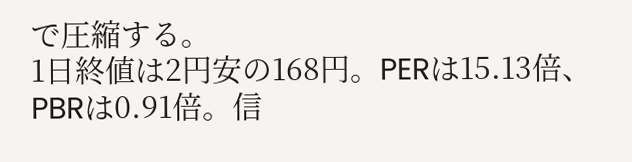で圧縮する。
1日終値は2円安の168円。PERは15.13倍、PBRは0.91倍。信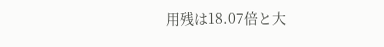用残は18.07倍と大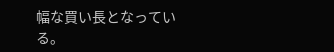幅な買い長となっている。